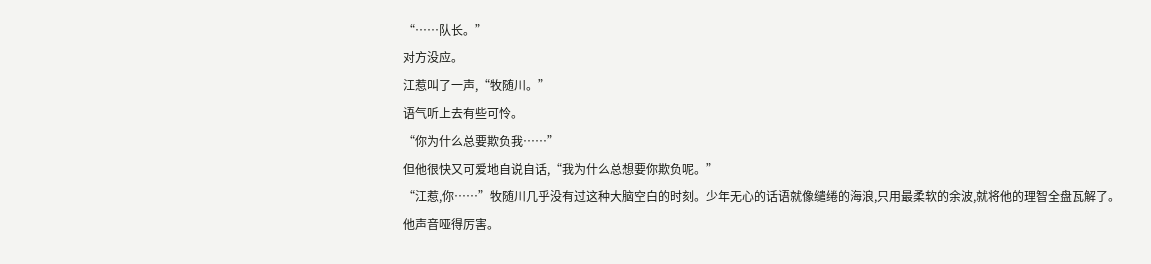“……队长。”
对方没应。
江惹叫了一声,“牧随川。”
语气听上去有些可怜。
“你为什么总要欺负我……”
但他很快又可爱地自说自话,“我为什么总想要你欺负呢。”
“江惹,你……”牧随川几乎没有过这种大脑空白的时刻。少年无心的话语就像缱绻的海浪,只用最柔软的余波,就将他的理智全盘瓦解了。
他声音哑得厉害。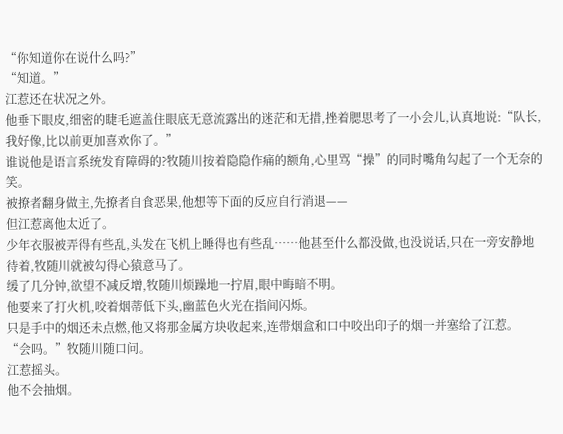“你知道你在说什么吗?”
“知道。”
江惹还在状况之外。
他垂下眼皮,细密的睫毛遮盖住眼底无意流露出的迷茫和无措,挫着腮思考了一小会儿,认真地说:“队长,我好像,比以前更加喜欢你了。”
谁说他是语言系统发育障碍的?牧随川按着隐隐作痛的额角,心里骂“操”的同时嘴角勾起了一个无奈的笑。
被撩者翻身做主,先撩者自食恶果,他想等下面的反应自行消退——
但江惹离他太近了。
少年衣服被弄得有些乱,头发在飞机上睡得也有些乱……他甚至什么都没做,也没说话,只在一旁安静地待着,牧随川就被勾得心猿意马了。
缓了几分钟,欲望不减反增,牧随川烦躁地一拧眉,眼中晦暗不明。
他要来了打火机,咬着烟蒂低下头,幽蓝色火光在指间闪烁。
只是手中的烟还未点燃,他又将那金属方块收起来,连带烟盒和口中咬出印子的烟一并塞给了江惹。
“会吗。”牧随川随口问。
江惹摇头。
他不会抽烟。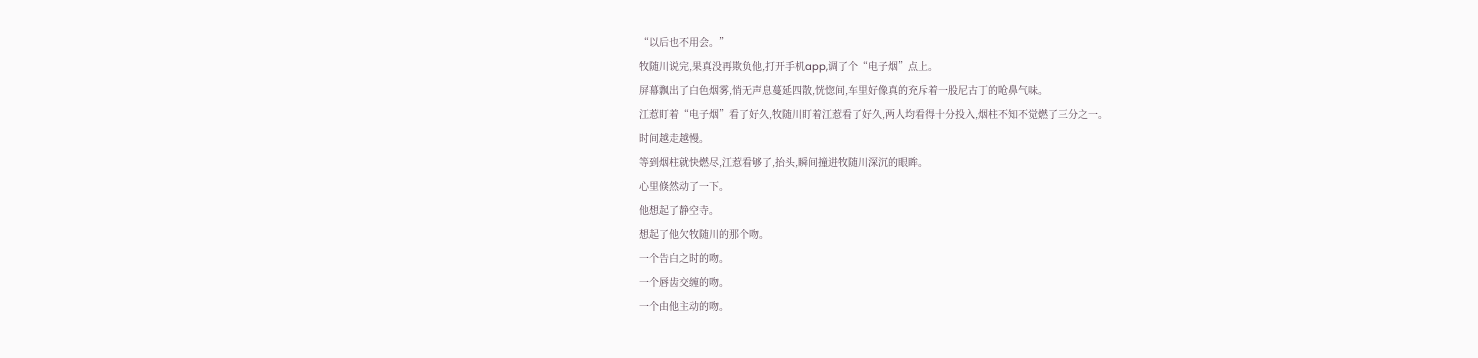“以后也不用会。”
牧随川说完,果真没再欺负他,打开手机app,调了个“电子烟”点上。
屏幕飘出了白色烟雾,悄无声息蔓延四散,恍惚间,车里好像真的充斥着一股尼古丁的呛鼻气味。
江惹盯着“电子烟”看了好久,牧随川盯着江惹看了好久,两人均看得十分投入,烟柱不知不觉燃了三分之一。
时间越走越慢。
等到烟柱就快燃尽,江惹看够了,抬头,瞬间撞进牧随川深沉的眼眸。
心里倏然动了一下。
他想起了静空寺。
想起了他欠牧随川的那个吻。
一个告白之时的吻。
一个唇齿交缠的吻。
一个由他主动的吻。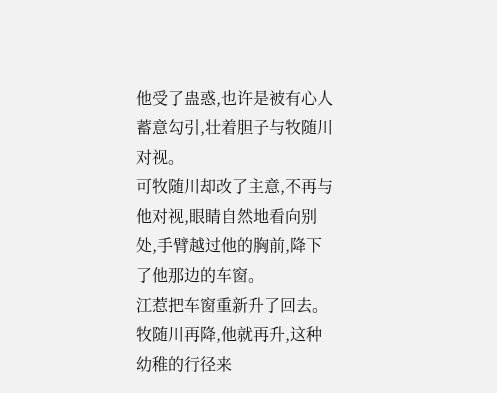他受了蛊惑,也许是被有心人蓄意勾引,壮着胆子与牧随川对视。
可牧随川却改了主意,不再与他对视,眼睛自然地看向别处,手臂越过他的胸前,降下了他那边的车窗。
江惹把车窗重新升了回去。
牧随川再降,他就再升,这种幼稚的行径来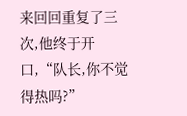来回回重复了三次,他终于开口,“队长,你不觉得热吗?”